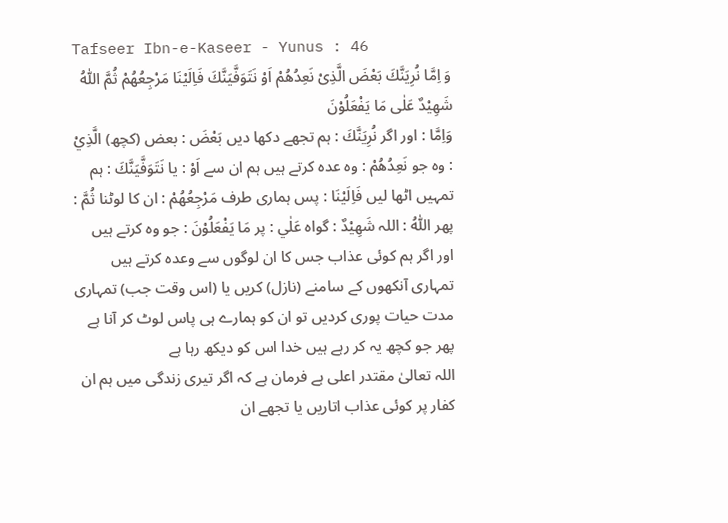Tafseer Ibn-e-Kaseer - Yunus : 46
وَ اِمَّا نُرِیَنَّكَ بَعْضَ الَّذِیْ نَعِدُهُمْ اَوْ نَتَوَفَّیَنَّكَ فَاِلَیْنَا مَرْجِعُهُمْ ثُمَّ اللّٰهُ شَهِیْدٌ عَلٰى مَا یَفْعَلُوْنَ
وَاِمَّا : اور اگر نُرِيَنَّكَ : ہم تجھے دکھا دیں بَعْضَ : بعض (کچھ) الَّذِيْ : وہ جو نَعِدُھُمْ : وہ عدہ کرتے ہیں ہم ان سے اَوْ : یا نَتَوَفَّيَنَّكَ : ہم تمہیں اٹھا لیں فَاِلَيْنَا : پس ہماری طرف مَرْجِعُھُمْ : ان کا لوٹنا ثُمَّ : پھر اللّٰهُ : اللہ شَهِيْدٌ : گواہ عَلٰي : پر مَا يَفْعَلُوْنَ : جو وہ کرتے ہیں
اور اگر ہم کوئی عذاب جس کا ان لوگوں سے وعدہ کرتے ہیں تمہاری آنکھوں کے سامنے (نازل) کریں یا (اس وقت جب) تمہاری مدت حیات پوری کردیں تو ان کو ہمارے ہی پاس لوٹ کر آنا ہے پھر جو کچھ یہ کر رہے ہیں خدا اس کو دیکھ رہا ہے
اللہ تعالیٰ مقتدر اعلی ہے فرمان ہے کہ اگر تیری زندگی میں ہم ان کفار پر کوئی عذاب اتاریں یا تجھے ان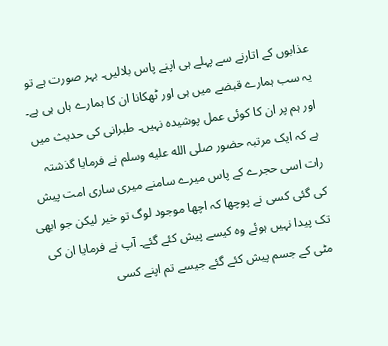عذابوں کے اتارنے سے پہلے ہی اپنے پاس بلالیں۔ بہر صورت ہے تو یہ سب ہمارے قبضے میں ہی اور ٹھکانا ان کا ہمارے ہاں ہی ہے۔ اور ہم پر ان کا کوئی عمل پوشیدہ نہیں۔ طبرانی کی حدیث میں ہے کہ ایک مرتبہ حضور صلى الله عليه وسلم نے فرمایا گذشتہ رات اسی حجرے کے پاس میرے سامنے میری ساری امت پیش کی گئی کسی نے پوچھا کہ اچھا موجود لوگ تو خیر لیکن جو ابھی تک پیدا نہیں ہوئے وہ کیسے پیش کئے گئے۔ آپ نے فرمایا ان کی مٹی کے جسم پیش کئے گئے جیسے تم اپنے کسی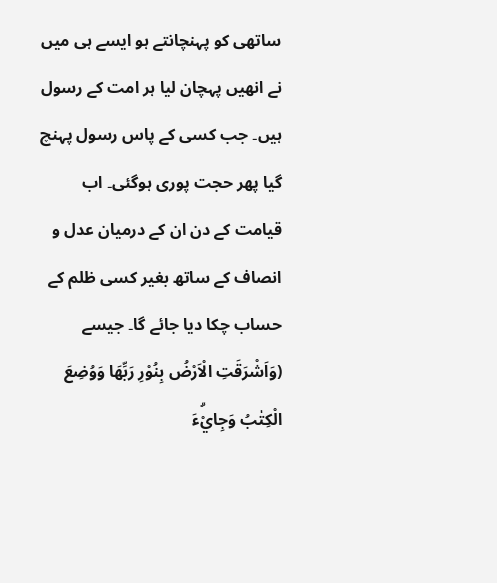ساتھی کو پہنچانتے ہو ایسے ہی میں نے انھیں پہچان لیا ہر امت کے رسول ہیں۔ جب کسی کے پاس رسول پہنچ گیا پھر حجت پوری ہوگئی۔ اب قیامت کے دن ان کے درمیان عدل و انصاف کے ساتھ بغیر کسی ظلم کے حساب چکا دیا جائے گا۔ جیسے (وَاَشْرَقَتِ الْاَرْضُ بِنُوْرِ رَبِّهَا وَوُضِعَ الْكِتٰبُ وَجِايْۗءَ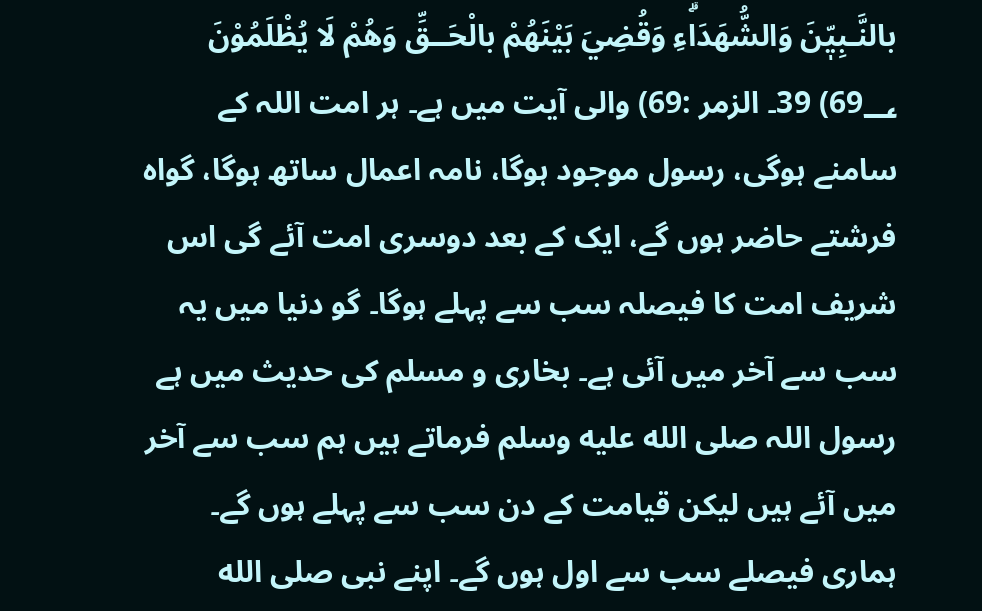بالنَّـبِيّٖنَ وَالشُّهَدَاۗءِ وَقُضِيَ بَيْنَهُمْ بالْحَــقِّ وَهُمْ لَا يُظْلَمُوْنَ 69؀) 39۔ الزمر :69) والی آیت میں ہے۔ ہر امت اللہ کے سامنے ہوگی، رسول موجود ہوگا، نامہ اعمال ساتھ ہوگا، گواہ فرشتے حاضر ہوں گے، ایک کے بعد دوسری امت آئے گی اس شریف امت کا فیصلہ سب سے پہلے ہوگا۔ گو دنیا میں یہ سب سے آخر میں آئی ہے۔ بخاری و مسلم کی حدیث میں ہے رسول اللہ صلى الله عليه وسلم فرماتے ہیں ہم سب سے آخر میں آئے ہیں لیکن قیامت کے دن سب سے پہلے ہوں گے۔ ہماری فیصلے سب سے اول ہوں گے۔ اپنے نبی صلى الله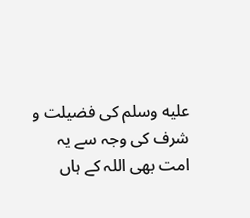عليه وسلم کی فضیلت و شرف کی وجہ سے یہ امت بھی اللہ کے ہاں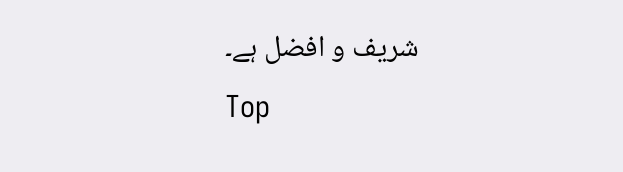شریف و افضل ہے۔
Top